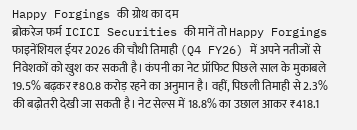Happy Forgings की ग्रोथ का दम
ब्रोकरेज फर्म ICICI Securities की मानें तो Happy Forgings फाइनेंशियल ईयर 2026 की चौथी तिमाही (Q4 FY26) में अपने नतीजों से निवेशकों को खुश कर सकती है। कंपनी का नेट प्रॉफिट पिछले साल के मुकाबले 19.5% बढ़कर ₹80.8 करोड़ रहने का अनुमान है। वहीं, पिछली तिमाही से 2.3% की बढ़ोतरी देखी जा सकती है। नेट सेल्स में 18.8% का उछाल आकर ₹418.1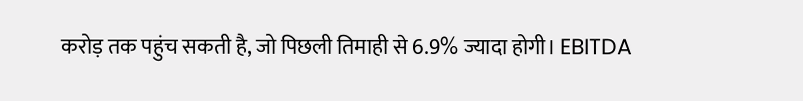करोड़ तक पहुंच सकती है, जो पिछली तिमाही से 6.9% ज्यादा होगी। EBITDA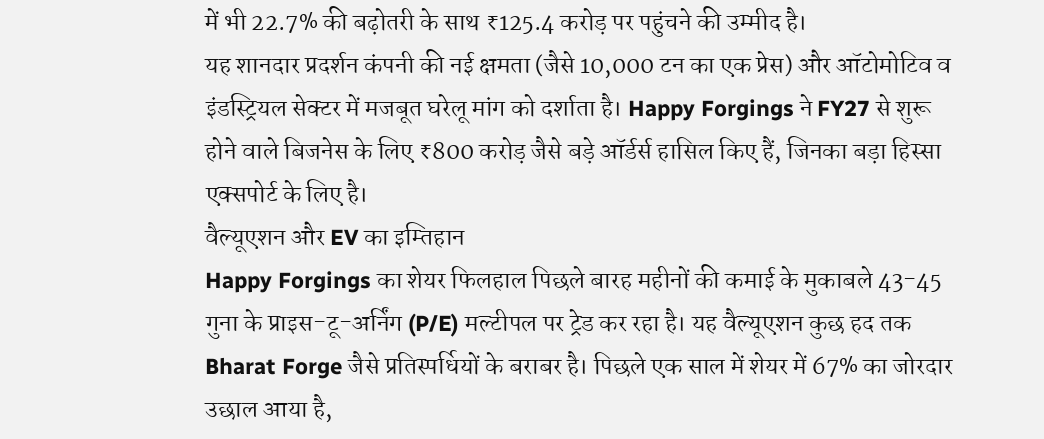में भी 22.7% की बढ़ोतरी के साथ ₹125.4 करोड़ पर पहुंचने की उम्मीद है।
यह शानदार प्रदर्शन कंपनी की नई क्षमता (जैसे 10,000 टन का एक प्रेस) और ऑटोमोटिव व इंडस्ट्रियल सेक्टर में मजबूत घरेलू मांग को दर्शाता है। Happy Forgings ने FY27 से शुरू होने वाले बिजनेस के लिए ₹800 करोड़ जैसे बड़े ऑर्डर्स हासिल किए हैं, जिनका बड़ा हिस्सा एक्सपोर्ट के लिए है।
वैल्यूएशन और EV का इम्तिहान
Happy Forgings का शेयर फिलहाल पिछले बारह महीनों की कमाई के मुकाबले 43-45 गुना के प्राइस-टू-अर्निंग (P/E) मल्टीपल पर ट्रेड कर रहा है। यह वैल्यूएशन कुछ हद तक Bharat Forge जैसे प्रतिस्पर्धियों के बराबर है। पिछले एक साल में शेयर में 67% का जोरदार उछाल आया है,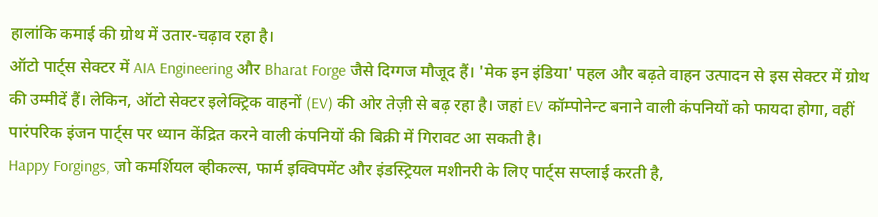हालांकि कमाई की ग्रोथ में उतार-चढ़ाव रहा है।
ऑटो पार्ट्स सेक्टर में AIA Engineering और Bharat Forge जैसे दिग्गज मौजूद हैं। 'मेक इन इंडिया' पहल और बढ़ते वाहन उत्पादन से इस सेक्टर में ग्रोथ की उम्मीदें हैं। लेकिन, ऑटो सेक्टर इलेक्ट्रिक वाहनों (EV) की ओर तेज़ी से बढ़ रहा है। जहां EV कॉम्पोनेन्ट बनाने वाली कंपनियों को फायदा होगा, वहीं पारंपरिक इंजन पार्ट्स पर ध्यान केंद्रित करने वाली कंपनियों की बिक्री में गिरावट आ सकती है।
Happy Forgings, जो कमर्शियल व्हीकल्स, फार्म इक्विपमेंट और इंडस्ट्रियल मशीनरी के लिए पार्ट्स सप्लाई करती है,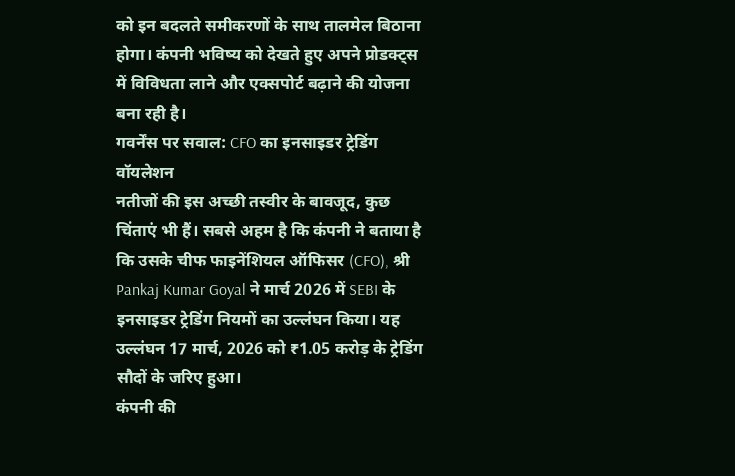को इन बदलते समीकरणों के साथ तालमेल बिठाना होगा। कंपनी भविष्य को देखते हुए अपने प्रोडक्ट्स में विविधता लाने और एक्सपोर्ट बढ़ाने की योजना बना रही है।
गवर्नेंस पर सवाल: CFO का इनसाइडर ट्रेडिंग वॉयलेशन
नतीजों की इस अच्छी तस्वीर के बावजूद, कुछ चिंताएं भी हैं। सबसे अहम है कि कंपनी ने बताया है कि उसके चीफ फाइनेंशियल ऑफिसर (CFO), श्री Pankaj Kumar Goyal ने मार्च 2026 में SEBI के इनसाइडर ट्रेडिंग नियमों का उल्लंघन किया। यह उल्लंघन 17 मार्च, 2026 को ₹1.05 करोड़ के ट्रेडिंग सौदों के जरिए हुआ।
कंपनी की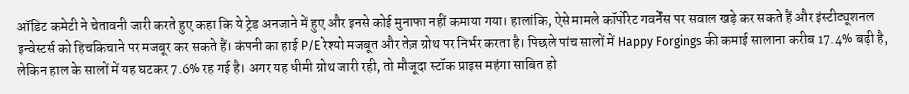ऑडिट कमेटी ने चेतावनी जारी करते हुए कहा कि ये ट्रेड अनजाने में हुए और इनसे कोई मुनाफा नहीं कमाया गया। हालांकि, ऐसे मामले कॉर्पोरेट गवर्नेंस पर सवाल खड़े कर सकते हैं और इंस्टीट्यूशनल इन्वेस्टर्स को हिचकिचाने पर मजबूर कर सकते हैं। कंपनी का हाई P/E रेश्यो मजबूत और तेज़ ग्रोथ पर निर्भर करता है। पिछले पांच सालों में Happy Forgings की कमाई सालाना करीब 17.4% बढ़ी है, लेकिन हाल के सालों में यह घटकर 7.6% रह गई है। अगर यह धीमी ग्रोथ जारी रही, तो मौजूदा स्टॉक प्राइस महंगा साबित हो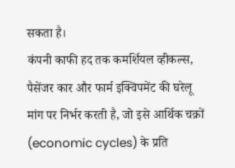सकता है।
कंपनी काफी हद तक कमर्शियल व्हीकल्स, पैसेंजर कार और फार्म इक्विपमेंट की घरेलू मांग पर निर्भर करती है, जो इसे आर्थिक चक्रों (economic cycles) के प्रति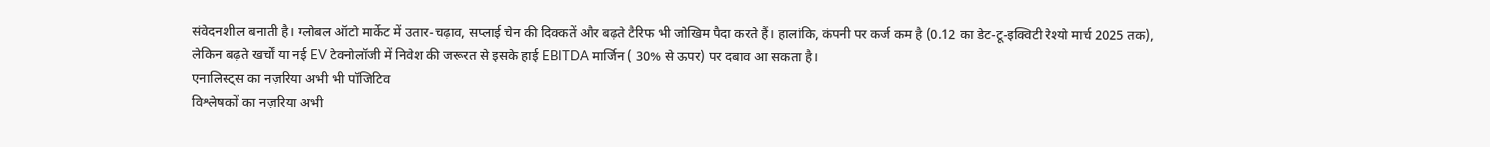संवेदनशील बनाती है। ग्लोबल ऑटो मार्केट में उतार-चढ़ाव, सप्लाई चेन की दिक्कतें और बढ़ते टैरिफ भी जोखिम पैदा करते हैं। हालांकि, कंपनी पर कर्ज कम है (0.12 का डेट-टू-इक्विटी रेश्यो मार्च 2025 तक), लेकिन बढ़ते खर्चों या नई EV टेक्नोलॉजी में निवेश की जरूरत से इसके हाई EBITDA मार्जिन ( 30% से ऊपर) पर दबाव आ सकता है।
एनालिस्ट्स का नज़रिया अभी भी पॉजिटिव
विश्लेषकों का नज़रिया अभी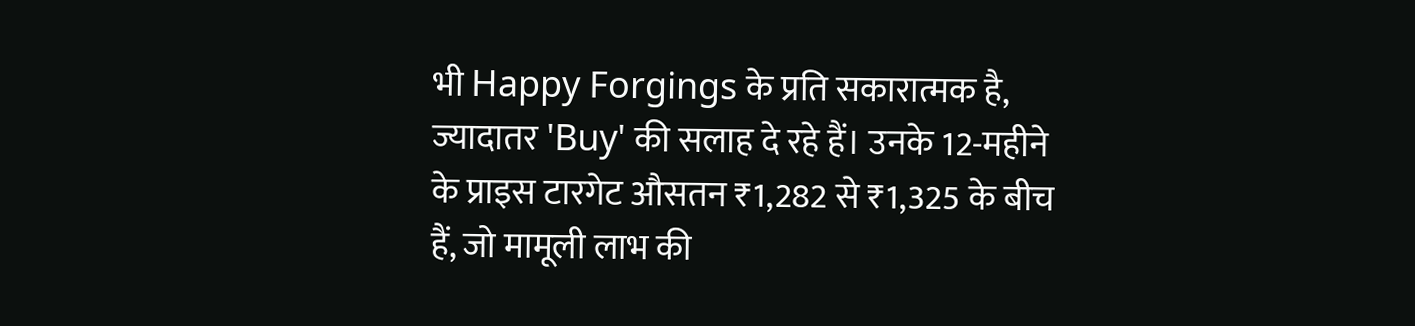भी Happy Forgings के प्रति सकारात्मक है, ज्यादातर 'Buy' की सलाह दे रहे हैं। उनके 12-महीने के प्राइस टारगेट औसतन ₹1,282 से ₹1,325 के बीच हैं, जो मामूली लाभ की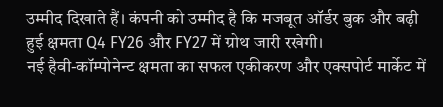उम्मीद दिखाते हैं। कंपनी को उम्मीद है कि मजबूत ऑर्डर बुक और बढ़ी हुई क्षमता Q4 FY26 और FY27 में ग्रोथ जारी रखेगी।
नई हैवी-कॉम्पोनेन्ट क्षमता का सफल एकीकरण और एक्सपोर्ट मार्केट में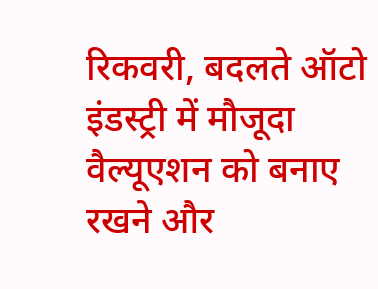रिकवरी, बदलते ऑटो इंडस्ट्री में मौजूदा वैल्यूएशन को बनाए रखने और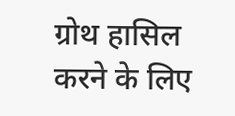ग्रोथ हासिल करने के लिए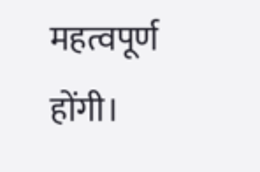महत्वपूर्ण होंगी।